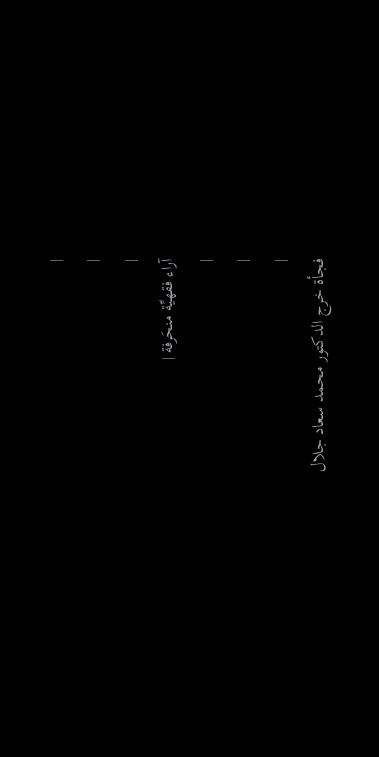|
|
|
آراء فقهيِّة منحَرفة |
|
|
|
فجأة خرج الدكتور محمد سعاد جلال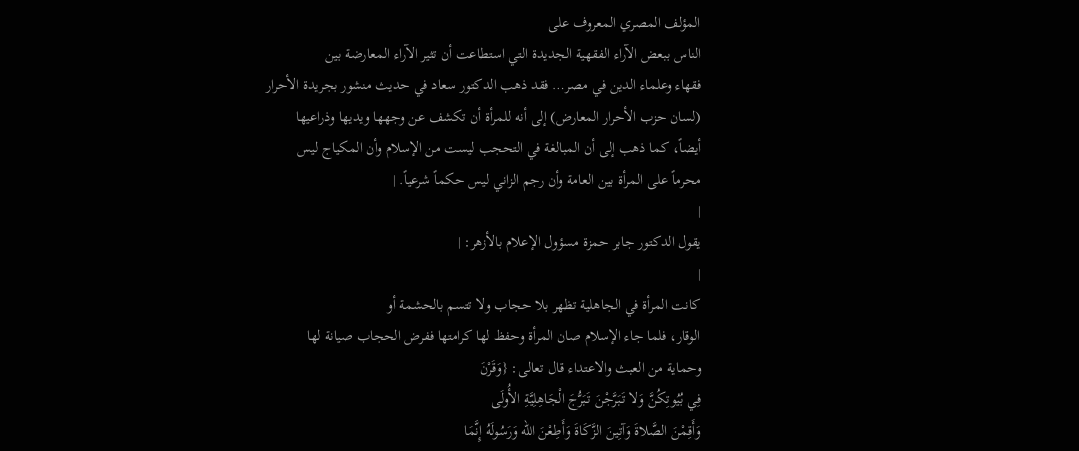المؤلف المصري المعروف على
الناس ببعض الآراء الفقهية الجديدة التي استطاعت أن تثير الآراء المعارضة بين
فقهاء وعلماء الدين في مصر… فقد ذهب الدكتور سعاد في حديث منشور بجريدة الأحرار
(لسان حزب الأحرار المعارض) إلى أنه للمرأة أن تكشف عن وجهها ويديها وذراعيها
أيضاً، كما ذهب إلى أن المبالغة في التحجب ليست من الإسلام وأن المكياج ليس
محرماً على المرأة بين العامة وأن رجم الزاني ليس حكماً شرعياً. |
|
يقول الدكتور جابر حمزة مسؤول الإعلام بالأزهر: |
|
كانت المرأة في الجاهلية تظهر بلا حجاب ولا تتسم بالحشمة أو
الوقار، فلما جاء الإسلام صان المرأة وحفظ لها كرامتها ففرض الحجاب صيانة لها
وحماية من العبث والاعتداء قال تعالى: {وَقَرْنَ
فِي بُيُوتِكُنَّ وَلا تَبَرَّجْنَ تَبَرُّجَ الْجَاهِلِيَّةِ الأُولَى
وَأَقِمْنَ الصَّلاةَ وَآتِينَ الزَّكَاةَ وَأَطِعْنَ الله وَرَسُولَهُ إِنَّمَا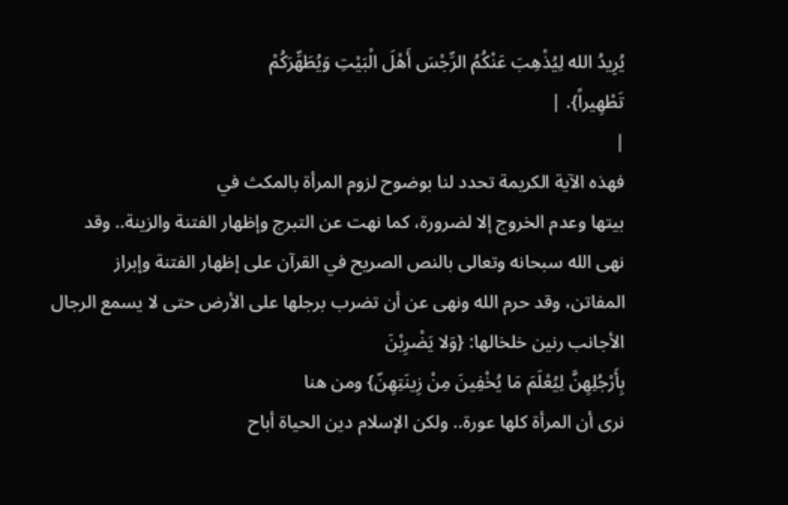يُرِيدُ الله لِيُذْهِبَ عَنْكُمُ الرِّجْسَ أَهْلَ الْبَيْتِ وَيُطَهِّرَكُمْ
تَطْهِيراً}. |
|
فهذه الآية الكريمة تحدد لنا بوضوح لزوم المرأة بالمكث في
بيتها وعدم الخروج إلا لضرورة، كما نهت عن التبرج وإظهار الفتنة والزينة.. وقد
نهى الله سبحانه وتعالى بالنص الصريح في القرآن على إظهار الفتنة وإبراز
المفاتن، وقد حرم الله ونهى عن أن تضرب برجلها على الأرض حتى لا يسمع الرجال
الأجانب رنين خلخالها: {وَلا يَضْرِبْنَ
بِأَرْجُلِهِنَّ لِيُعْلَمَ مَا يُخْفِينَ مِنْ زِينَتِهِنّ} ومن هنا
نرى أن المرأة كلها عورة.. ولكن الإسلام دين الحياة أباح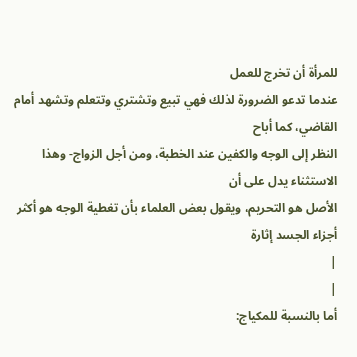للمرأة أن تخرج للعمل
عندما تدعو الضرورة لذلك فهي تبيع وتشتري وتتعلم وتشهد أمام القاضي، كما أباح
النظر إلى الوجه والكفين عند الخطبة، ومن أجل الزواج- وهذا الاستثناء يدل على أن
الأصل هو التحريم، ويقول بعض العلماء بأن تغطية الوجه هو أكثر أجزاء الجسد إثارة
|
|
أما بالنسبة للمكياج: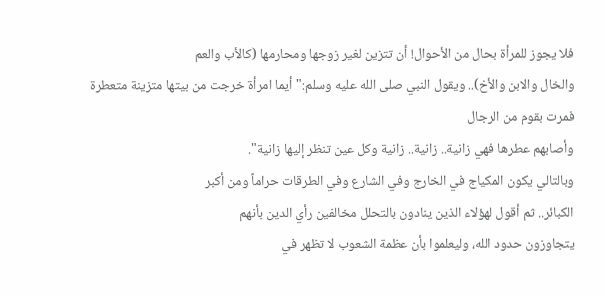فلا يجوز للمرأة بحال من الأحوال! أن تتزين لغير زوجها ومحارمها (كالأب والعم
والخال والابن والأخ).. ويقول النبي صلى الله عليه وسلم:"أيما امرأة خرجت من بيتها متزينة متعطرة فمرت بقوم من الرجال
وأصابهم عطرها فهي زانية.. زانية.. زانية وكل عين تنظر إليها زانية".
وبالتالي يكون المكياج في الخارج وفي الشارع وفي الطرقات حراماً ومن أكبر
الكبائر.. ثم أقول لهؤلاء الذين ينادون بالتحلل مخالفين رأي الدين بأنهم
يتجاوزون حدود الله، وليعلموا بأن عظمة الشعوب لا تظهر في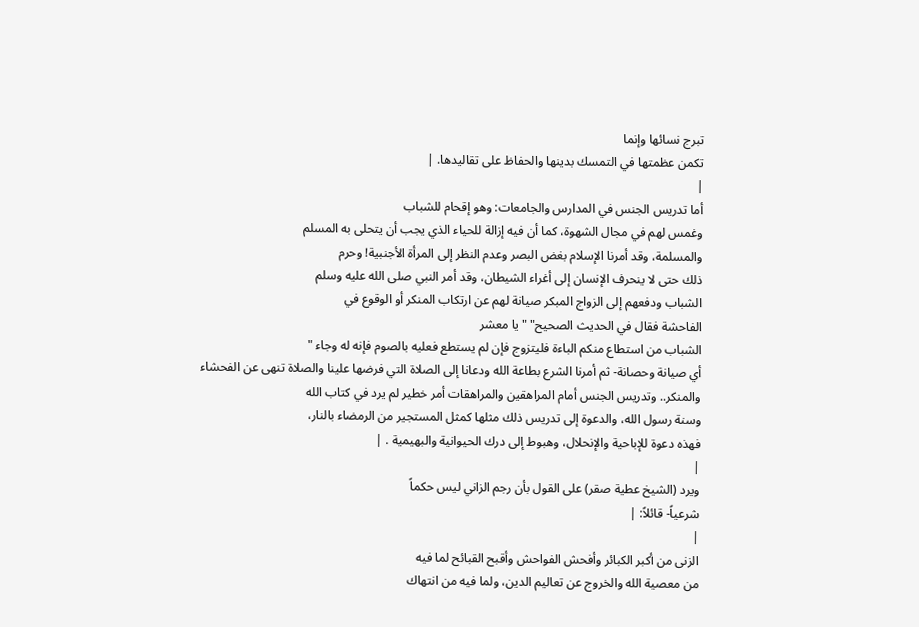تبرج نسائها وإنما
تكمن عظمتها في التمسك بدينها والحفاظ على تقاليدها. |
|
أما تدريس الجنس في المدارس والجامعات: وهو إقحام للشباب
وغمس لهم في مجال الشهوة، كما أن فيه إزالة للحياء الذي يجب أن يتحلى به المسلم
والمسلمة، وقد أمرنا الإسلام بغض البصر وعدم النظر إلى المرأة الأجنبية! وحرم
ذلك حتى لا ينحرف الإنسان إلى أغراء الشيطان، وقد أمر النبي صلى الله عليه وسلم
الشباب ودفعهم إلى الزواج المبكر صيانة لهم عن ارتكاب المنكر أو الوقوع في
الفاحشة فقال في الحديث الصحيح" "يا معشر
الشباب من استطاع منكم الباءة فليتزوج فإن لم يستطع فعليه بالصوم فإنه له وجاء "
أي صيانة وحصانة- ثم أمرنا الشرع بطاعة الله ودعانا إلى الصلاة التي فرضها علينا والصلاة تنهى عن الفحشاء
والمنكر.. وتدريس الجنس أمام المراهقين والمراهقات أمر خطير لم يرد في كتاب الله
وسنة رسول الله، والدعوة إلى تدريس ذلك مثلها كمثل المستجير من الرمضاء بالنار،
فهذه دعوة للإباحية والإنحلال، وهبوط إلى درك الحيوانية والبهيمية . |
|
ويرد (الشيخ عطية صقر) على القول بأن رجم الزاني ليس حكماً
شرعياً- قائلاً: |
|
الزنى من أكبر الكبائر وأفحش الفواحش وأقبح القبائح لما فيه
من معصية الله والخروج عن تعاليم الدين، ولما فيه من انتهاك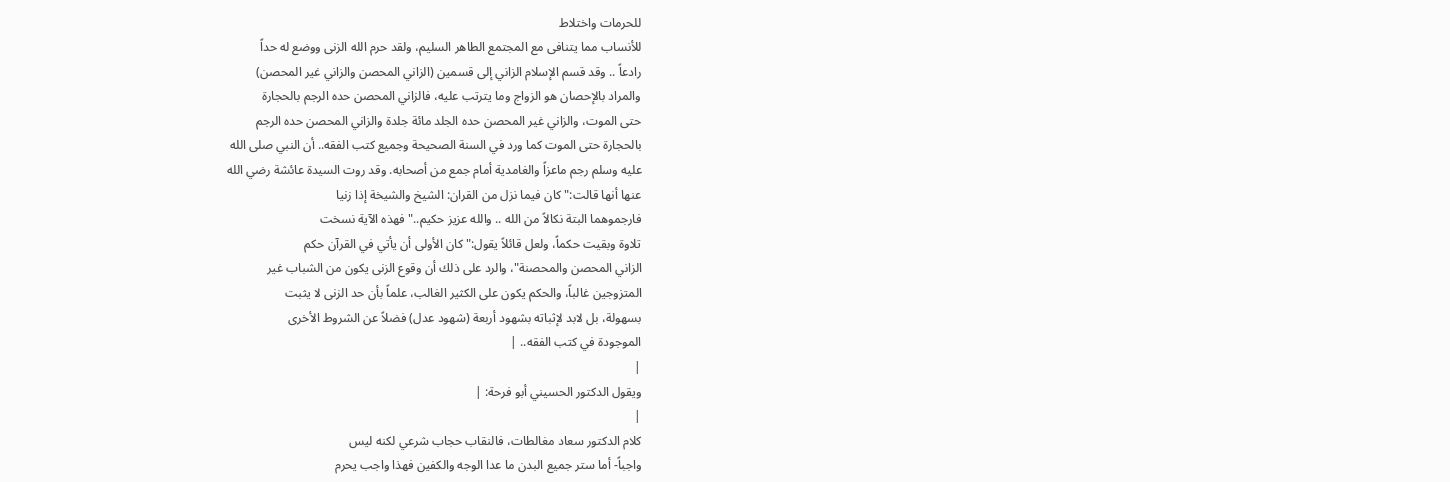للحرمات واختلاط
للأنساب مما يتنافى مع المجتمع الطاهر السليم، ولقد حرم الله الزنى ووضع له حداً
رادعاً .. وقد قسم الإسلام الزاني إلى قسمين (الزاني المحصن والزاني غير المحصن)
والمراد بالإحصان هو الزواج وما يترتب عليه، فالزاني المحصن حده الرجم بالحجارة
حتى الموت، والزاني غير المحصن حده الجلد مائة جلدة والزاني المحصن حده الرجم
بالحجارة حتى الموت كما ورد في السنة الصحيحة وجميع كتب الفقه.. أن النبي صلى الله
عليه وسلم رجم ماعزاً والغامدية أمام جمع من أصحابه. وقد روت السيدة عائشة رضي الله
عنها أنها قالت:" كان فيما نزل من القران: الشيخ والشيخة إذا زنيا
فارجموهما البتة نكالاً من الله .. والله عزيز حكيم.." فهذه الآية نسخت
تلاوة وبقيت حكماً، ولعل قائلاً يقول:"كان الأولى أن يأتي في القرآن حكم
الزاني المحصن والمحصنة"، والرد على ذلك أن وقوع الزنى يكون من الشباب غير
المتزوجين غالباً، والحكم يكون على الكثير الغالب، علماً بأن حد الزنى لا يثبت
بسهولة، بل لابد لإثباته بشهود أربعة (شهود عدل) فضلاً عن الشروط الأخرى
الموجودة في كتب الفقه.. |
|
ويقول الدكتور الحسيني أبو فرحة: |
|
كلام الدكتور سعاد مغالطات، فالنقاب حجاب شرعي لكنه ليس
واجباً- أما ستر جميع البدن ما عدا الوجه والكفين فهذا واجب يحرم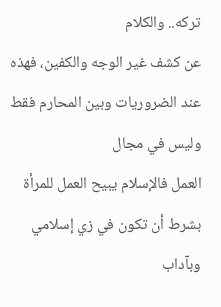تركه.. والكلام
عن كشف غير الوجه والكفين، فهذه عند الضروريات وبين المحارم فقط وليس في مجال
العمل فالإسلام يبيح العمل للمرأة بشرط أن تكون في زي إسلامي وبآداب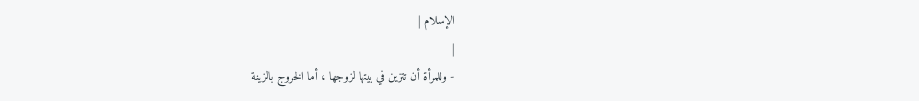الإسلام |
|
- وللمرأة أن تتزين في بيتها لزوجها ، أما الخروج بالزينة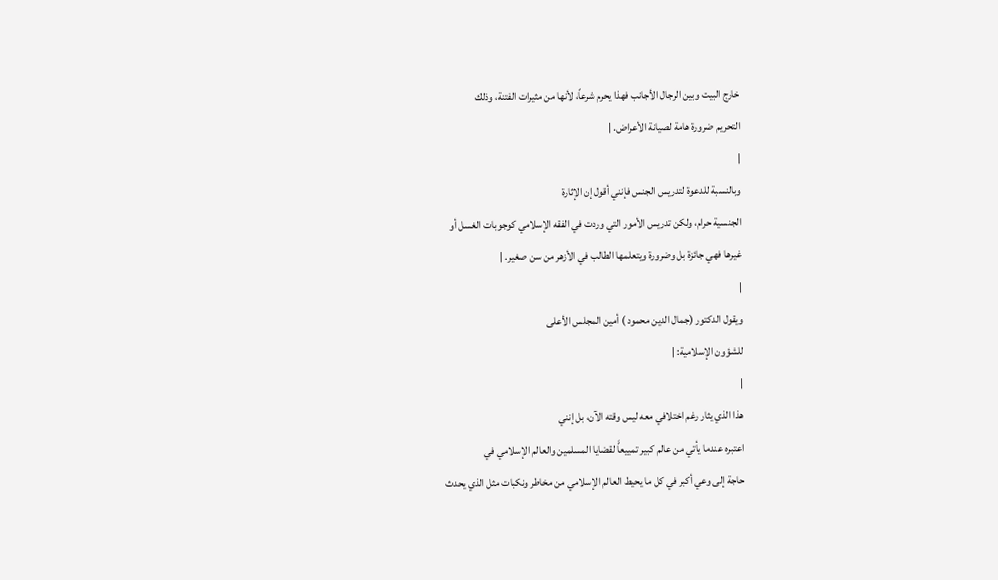خارج البيت وبين الرجال الأجانب فهذا يحرم شرعاً، لأنها من مثيرات الفتنة، وذلك
التحريم ضرورة هامة لصيانة الأعراض. |
|
وبالنسبة للدعوة لتدريس الجنس فإنني أقول إن الإثارة
الجنسية حرام، ولكن تدريس الأمور التي وردت في الفقه الإسلامي كوجوبات الغسل أو
غيرها فهي جائزة بل وضرورة ويتعلمها الطالب في الأزهر من سن صغير. |
|
ويقول الدكتور (جمال الدين محمود ) أمين المجلس الأعلى
للشؤون الإسلامية: |
|
هذا الذي يثار رغم اختلافي معه ليس وقته الآن، بل إنني
اعتبره عندما يأتي من عالم كبير تمييعاًَ لقضايا المسلمين والعالم الإسلامي في
حاجة إلى وعي أكبر في كل ما يحيط العالم الإسلامي من مخاطر ونكبات مثل الذي يحدث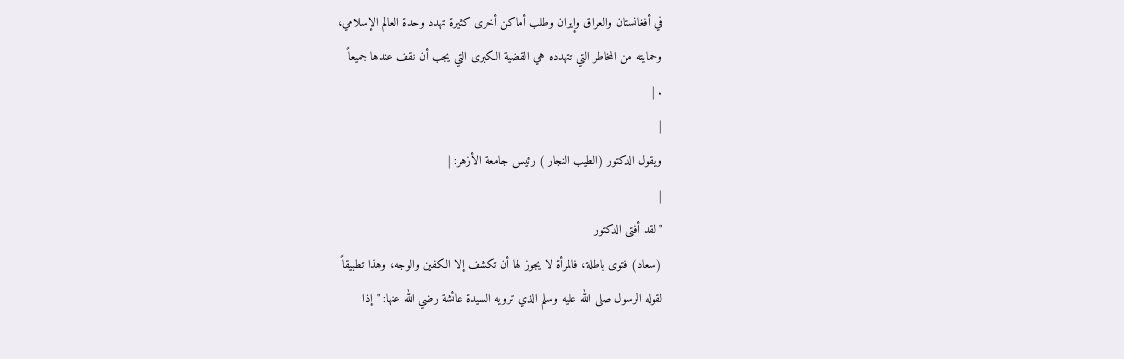في أفغانستان والعراق وإيران وطلب أماكن أخرى كثيرة تهدد وحدة العالم الإسلامي،
وحمايته من المخاطر التي تتهدده هي القضية الكبرى التي يجب أن نقف عندها جميعاً
. |
|
ويقول الدكتور (الطيب النجار ) رئيس جامعة الأزهر: |
|
"لقد أفتى الدكتور
(سعاد) فتوى باطلة، فالمرأة لا يجوز لها أن تكشف إلا الكفين والوجه، وهذا تطبيقاً
لقوله الرسول صلى الله عليه وسلم الذي ترويه السيدة عائشة رضي الله عنها: "إذا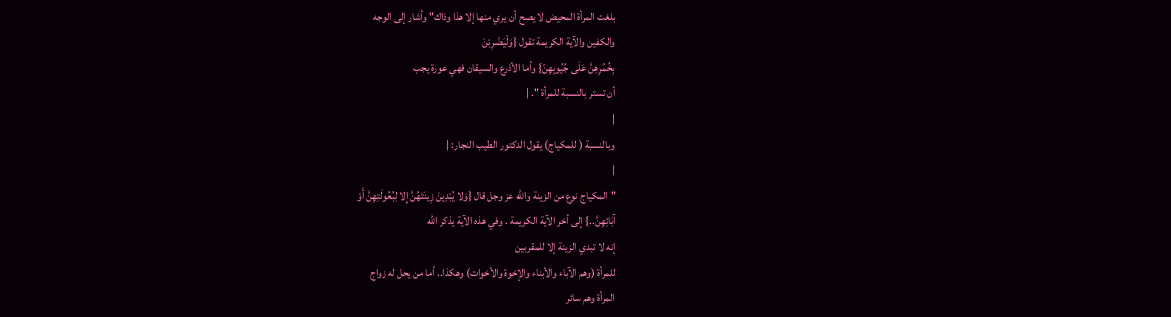بلغت المرأة المحيض لا يصح أن يري منها إلا هذا وذاك" وأشار إلى الوجه
والكفين والآية الكريمة تقول {وَلْيَضْرِبْنَ
بِخُمُرِهِنَّ عَلَى جُيُوبِهِنّ} وأما الأذرع والسيقان فهي عورة يجب
أن تستر بالنسبة للمرأة ". |
|
وبالنسبة ( للمكياج) يقول الدكتور الطيب النجار: |
|
"المكياج نوع من الزينة والله عز وجل قال {وَلا يُبْدِينَ زِينَتَهُنَّ إِلا لِبُعُولَتِهِنَّ أَوْ
آبَائِهِنَّ..} إلى أخر الآية الكريمة . وفي هذه الآية يذكر الله
إنه لا تبدي الزينة إلا للمقربين
للمرأة (وهم الآباء والأبناء والإخوة والأخوات) وهكذا.. أما من يحل له زواج
المرأة وهم سائر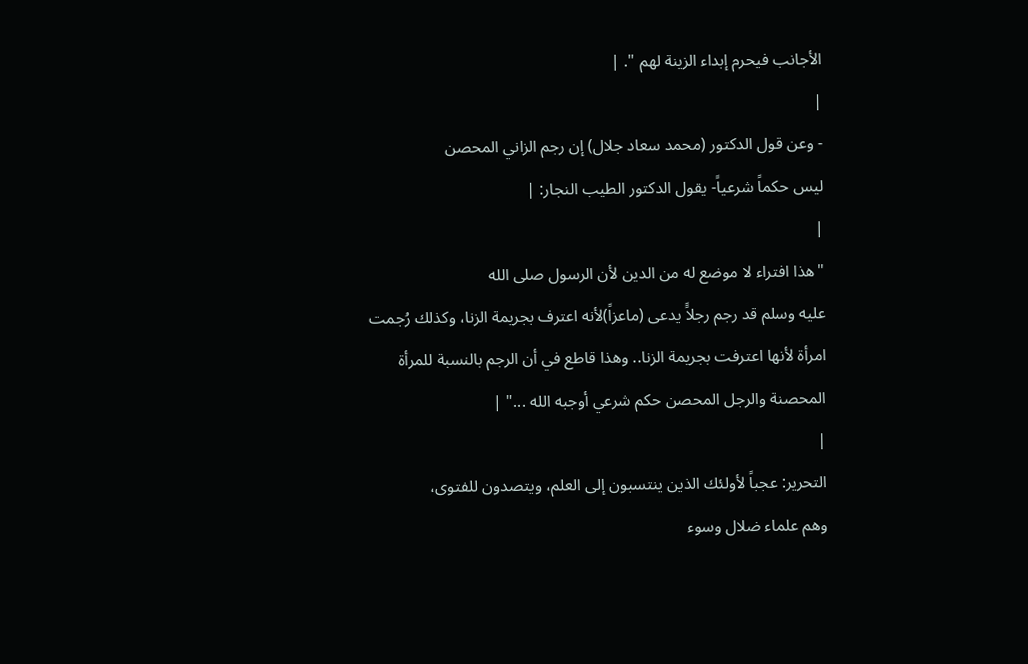الأجانب فيحرم إبداء الزينة لهم ". |
|
- وعن قول الدكتور (محمد سعاد جلال) إن رجم الزاني المحصن
ليس حكماً شرعياً- يقول الدكتور الطيب النجار: |
|
"هذا افتراء لا موضع له من الدين لأن الرسول صلى الله
عليه وسلم قد رجم رجلاًَ يدعى (ماعزاً)لأنه اعترف بجريمة الزنا، وكذلك رُجمت
امرأة لأنها اعترفت بجريمة الزنا.. وهذا قاطع في أن الرجم بالنسبة للمرأة
المحصنة والرجل المحصن حكم شرعي أوجبه الله ..." |
|
التحرير: عجباً لأولئك الذين ينتسبون إلى العلم، ويتصدون للفتوى،
وهم علماء ضلال وسوء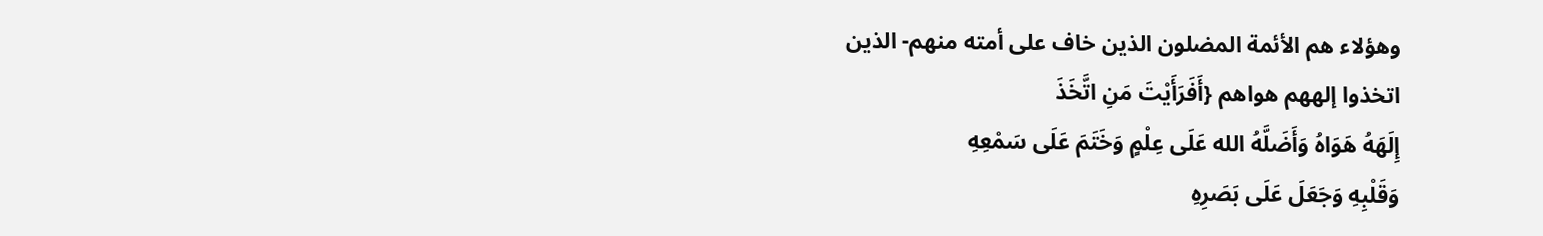وهؤلاء هم الأئمة المضلون الذين خاف على أمته منهم- الذين
اتخذوا إلههم هواهم {أَفَرَأَيْتَ مَنِ اتَّخَذَ
إِلَهَهُ هَوَاهُ وَأَضَلَّهُ الله عَلَى عِلْمٍ وَخَتَمَ عَلَى سَمْعِهِ
وَقَلْبِهِ وَجَعَلَ عَلَى بَصَرِهِ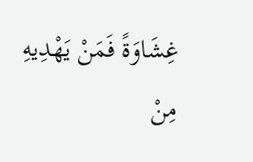غِشَاوَةً فَمَنْ يَهْدِيهِ مِنْ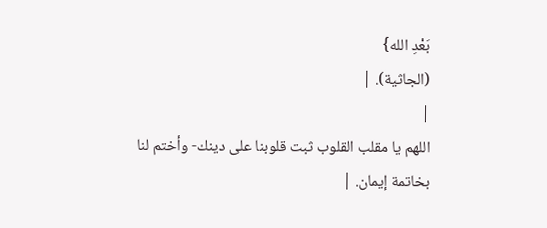بَعْدِ الله}
(الجاثية). |
|
اللهم يا مقلب القلوب ثبت قلوبنا على دينك- وأختم لنا
بخاتمة إيمان. |